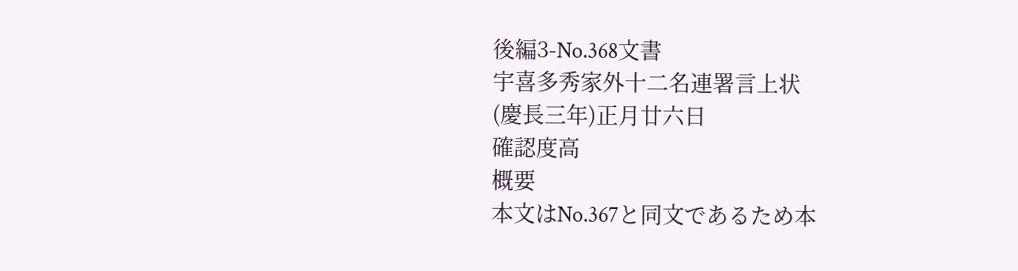後編3-No.368文書
宇喜多秀家外十二名連署言上状
(慶長三年)正月廿六日
確認度高
概要
本文はNo.367と同文であるため本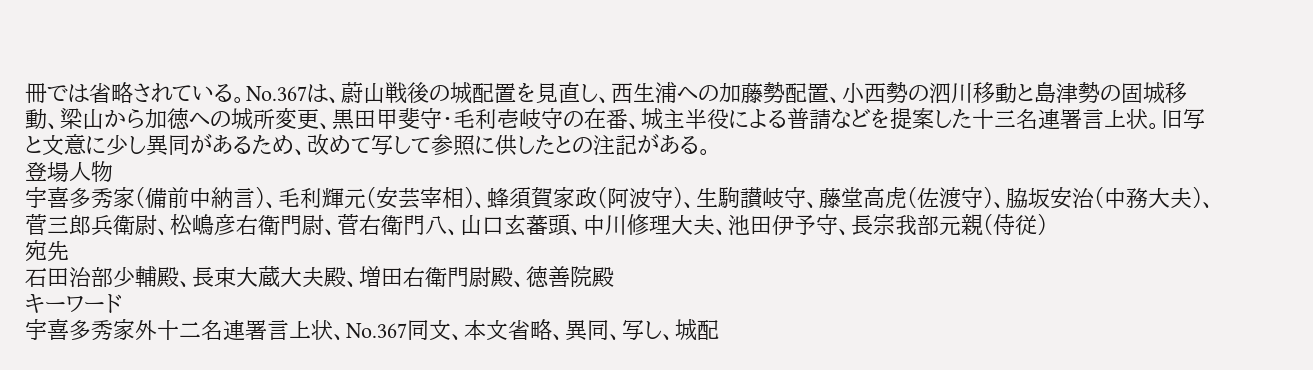冊では省略されている。No.367は、蔚山戦後の城配置を見直し、西生浦への加藤勢配置、小西勢の泗川移動と島津勢の固城移動、梁山から加徳への城所変更、黒田甲斐守・毛利壱岐守の在番、城主半役による普請などを提案した十三名連署言上状。旧写と文意に少し異同があるため、改めて写して参照に供したとの注記がある。
登場人物
宇喜多秀家(備前中納言)、毛利輝元(安芸宰相)、蜂須賀家政(阿波守)、生駒讃岐守、藤堂高虎(佐渡守)、脇坂安治(中務大夫)、菅三郎兵衛尉、松嶋彦右衛門尉、菅右衛門八、山口玄蕃頭、中川修理大夫、池田伊予守、長宗我部元親(侍従)
宛先
石田治部少輔殿、長束大蔵大夫殿、増田右衛門尉殿、徳善院殿
キーワード
宇喜多秀家外十二名連署言上状、No.367同文、本文省略、異同、写し、城配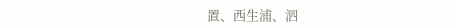置、西生浦、泗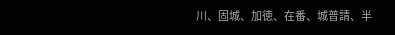川、固城、加徳、在番、城普請、半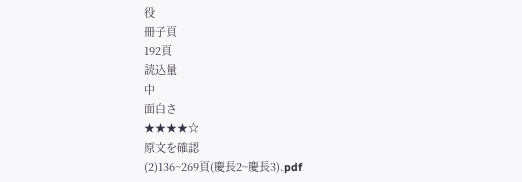役
冊子頁
192頁
読込量
中
面白さ
★★★★☆
原文を確認
(2)136~269頁(慶長2~慶長3).pdf